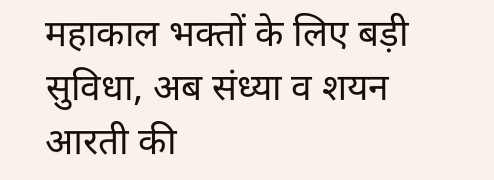महाकाल भक्तों के लिए बड़ी सुविधा, अब संध्या व शयन आरती की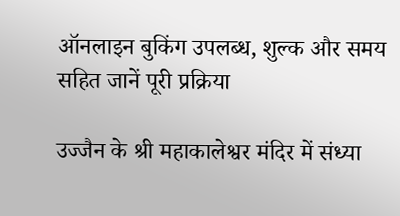ऑनलाइन बुकिंग उपलब्ध, शुल्क और समय सहित जानें पूरी प्रक्रिया

उज्जैन के श्री महाकालेश्वर मंदिर में संध्या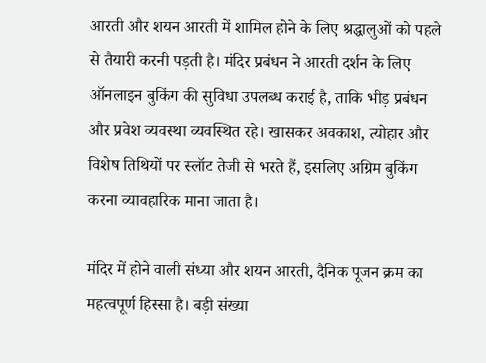आरती और शयन आरती में शामिल होने के लिए श्रद्धालुओं को पहले से तैयारी करनी पड़ती है। मंदिर प्रबंधन ने आरती दर्शन के लिए ऑनलाइन बुकिंग की सुविधा उपलब्ध कराई है, ताकि भीड़ प्रबंधन और प्रवेश व्यवस्था व्यवस्थित रहे। खासकर अवकाश, त्योहार और विशेष तिथियों पर स्लॉट तेजी से भरते हैं, इसलिए अग्रिम बुकिंग करना व्यावहारिक माना जाता है।

मंदिर में होने वाली संध्या और शयन आरती, दैनिक पूजन क्रम का महत्वपूर्ण हिस्सा है। बड़ी संख्या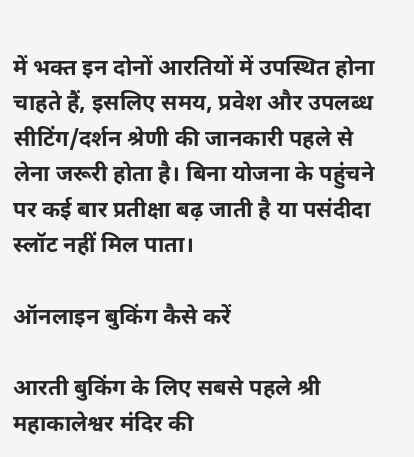में भक्त इन दोनों आरतियों में उपस्थित होना चाहते हैं, इसलिए समय, प्रवेश और उपलब्ध सीटिंग/दर्शन श्रेणी की जानकारी पहले से लेना जरूरी होता है। बिना योजना के पहुंचने पर कई बार प्रतीक्षा बढ़ जाती है या पसंदीदा स्लॉट नहीं मिल पाता।

ऑनलाइन बुकिंग कैसे करें

आरती बुकिंग के लिए सबसे पहले श्री महाकालेश्वर मंदिर की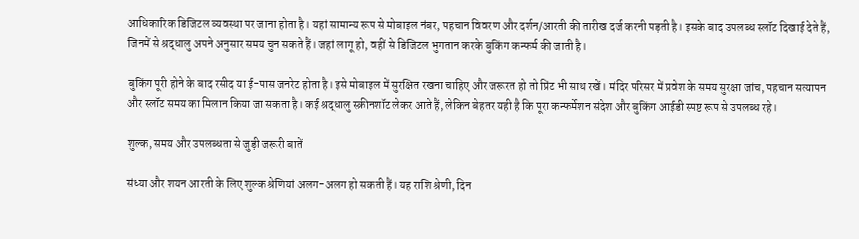आधिकारिक डिजिटल व्यवस्था पर जाना होता है। यहां सामान्य रूप से मोबाइल नंबर, पहचान विवरण और दर्शन/आरती की तारीख दर्ज करनी पड़ती है। इसके बाद उपलब्ध स्लॉट दिखाई देते हैं, जिनमें से श्रद्धालु अपने अनुसार समय चुन सकते हैं। जहां लागू हो, वहीं से डिजिटल भुगतान करके बुकिंग कन्फर्म की जाती है।

बुकिंग पूरी होने के बाद रसीद या ई-पास जनरेट होता है। इसे मोबाइल में सुरक्षित रखना चाहिए और जरूरत हो तो प्रिंट भी साथ रखें। मंदिर परिसर में प्रवेश के समय सुरक्षा जांच, पहचान सत्यापन और स्लॉट समय का मिलान किया जा सकता है। कई श्रद्धालु स्क्रीनशॉट लेकर आते हैं, लेकिन बेहतर यही है कि पूरा कन्फर्मेशन संदेश और बुकिंग आईडी स्पष्ट रूप से उपलब्ध रहे।

शुल्क, समय और उपलब्धता से जुड़ी जरूरी बातें

संध्या और शयन आरती के लिए शुल्क श्रेणियां अलग-अलग हो सकती हैं। यह राशि श्रेणी, दिन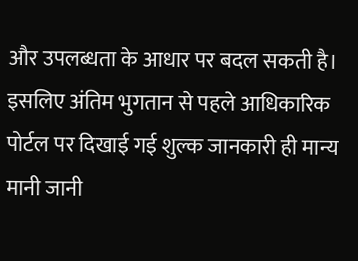और उपलब्धता के आधार पर बदल सकती है। इसलिए अंतिम भुगतान से पहले आधिकारिक पोर्टल पर दिखाई गई शुल्क जानकारी ही मान्य मानी जानी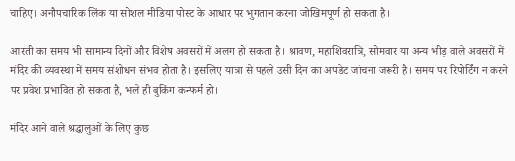चाहिए। अनौपचारिक लिंक या सोशल मीडिया पोस्ट के आधार पर भुगतान करना जोखिमपूर्ण हो सकता है।

आरती का समय भी सामान्य दिनों और विशेष अवसरों में अलग हो सकता है। श्रावण, महाशिवरात्रि, सोमवार या अन्य भीड़ वाले अवसरों में मंदिर की व्यवस्था में समय संशोधन संभव होता है। इसलिए यात्रा से पहले उसी दिन का अपडेट जांचना जरूरी है। समय पर रिपोर्टिंग न करने पर प्रवेश प्रभावित हो सकता है, भले ही बुकिंग कन्फर्म हो।

मंदिर आने वाले श्रद्धालुओं के लिए कुछ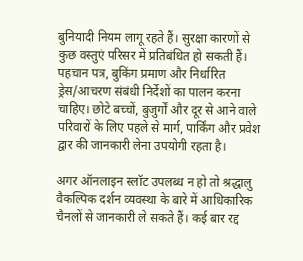बुनियादी नियम लागू रहते हैं। सुरक्षा कारणों से कुछ वस्तुएं परिसर में प्रतिबंधित हो सकती हैं। पहचान पत्र, बुकिंग प्रमाण और निर्धारित ड्रेस/आचरण संबंधी निर्देशों का पालन करना चाहिए। छोटे बच्चों, बुजुर्गों और दूर से आने वाले परिवारों के लिए पहले से मार्ग, पार्किंग और प्रवेश द्वार की जानकारी लेना उपयोगी रहता है।

अगर ऑनलाइन स्लॉट उपलब्ध न हो तो श्रद्धालु वैकल्पिक दर्शन व्यवस्था के बारे में आधिकारिक चैनलों से जानकारी ले सकते हैं। कई बार रद्द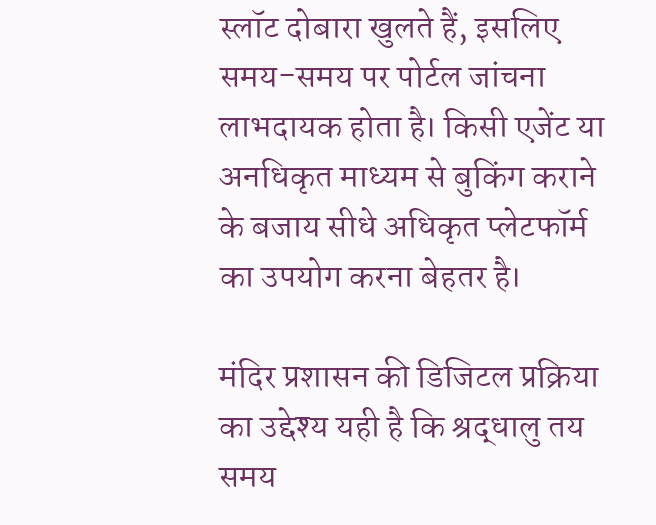स्लॉट दोबारा खुलते हैं, इसलिए समय-समय पर पोर्टल जांचना लाभदायक होता है। किसी एजेंट या अनधिकृत माध्यम से बुकिंग कराने के बजाय सीधे अधिकृत प्लेटफॉर्म का उपयोग करना बेहतर है।

मंदिर प्रशासन की डिजिटल प्रक्रिया का उद्देश्य यही है कि श्रद्धालु तय समय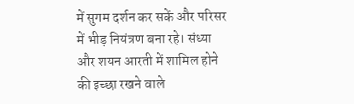में सुगम दर्शन कर सकें और परिसर में भीड़ नियंत्रण बना रहे। संध्या और शयन आरती में शामिल होने की इच्छा रखने वाले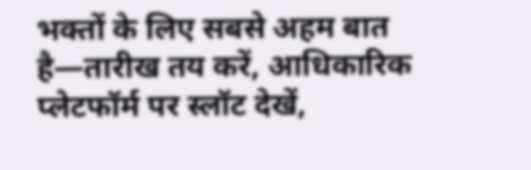भक्तों के लिए सबसे अहम बात है—तारीख तय करें, आधिकारिक प्लेटफॉर्म पर स्लॉट देखें,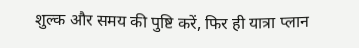शुल्क और समय की पुष्टि करें, फिर ही यात्रा प्लान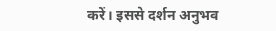करें। इससे दर्शन अनुभव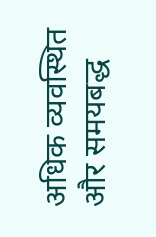अधिक व्यवस्थित और समयबद्ध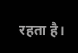रहता है।